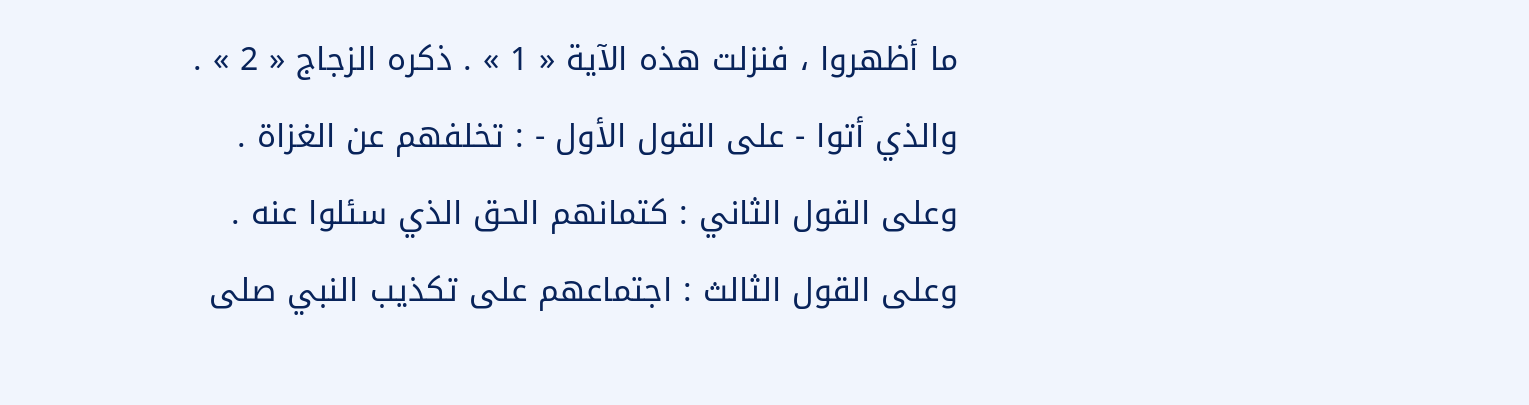ما أظهروا ، فنزلت هذه الآية « 1 » . ذكره الزجاج « 2 » .
والذي أتوا - على القول الأول - : تخلفهم عن الغزاة .
وعلى القول الثاني : كتمانهم الحق الذي سئلوا عنه .
وعلى القول الثالث : اجتماعهم على تكذيب النبي صلى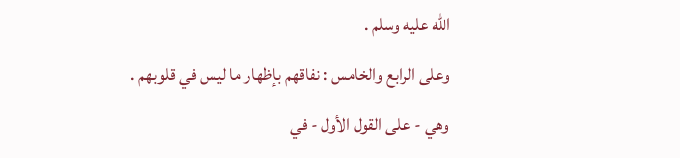اللّه عليه وسلم .
وعلى الرابع والخامس : نفاقهم بإظهار ما ليس في قلوبهم .
وهي - على القول الأول - في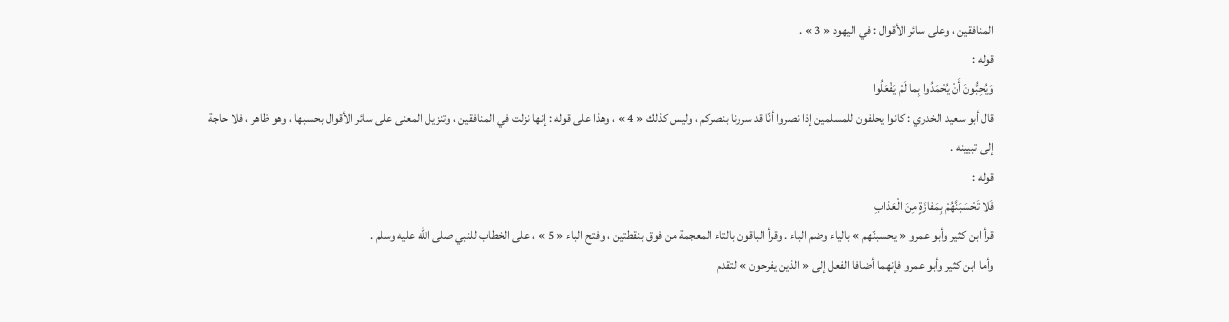المنافقين ، وعلى سائر الأقوال : في اليهود « 3 » .
قوله :
وَيُحِبُّونَ أَنْ يُحْمَدُوا بِما لَمْ يَفْعَلُوا
قال أبو سعيد الخدري : كانوا يحلفون للمسلمين إذا نصروا أنّا قد سررنا بنصركم ، وليس كذلك « 4 » ، وهذا على قوله : إنها نزلت في المنافقين ، وتنزيل المعنى على سائر الأقوال بحسبها ، وهو ظاهر ، فلا حاجة إلى تبيينه .
قوله :
فَلا تَحْسَبَنَّهُمْ بِمَفازَةٍ مِنَ الْعَذابِ
قرأ ابن كثير وأبو عمرو « يحسبنّهم » بالياء وضم الباء . وقرأ الباقون بالتاء المعجمة من فوق بنقطتين ، وفتح الباء « 5 » ، على الخطاب للنبي صلى اللّه عليه وسلم .
وأما ابن كثير وأبو عمرو فإنهما أضافا الفعل إلى « الذين يفرحون » لتقدم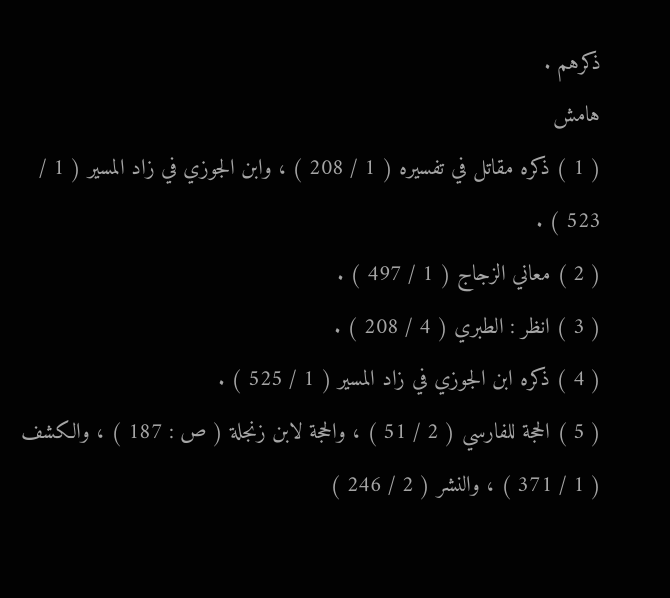ذكرهم .
هامش
( 1 ) ذكره مقاتل في تفسيره ( 1 / 208 ) ، وابن الجوزي في زاد المسير ( 1 / 523 ) .
( 2 ) معاني الزجاج ( 1 / 497 ) .
( 3 ) انظر : الطبري ( 4 / 208 ) .
( 4 ) ذكره ابن الجوزي في زاد المسير ( 1 / 525 ) .
( 5 ) الحجة للفارسي ( 2 / 51 ) ، والحجة لابن زنجلة ( ص : 187 ) ، والكشف ( 1 / 371 ) ، والنشر ( 2 / 246 )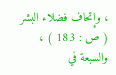، وإتحاف فضلاء البشر ( ص : 183 ) ، والسبعة في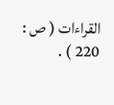القراءات ( ص : 220 ) .